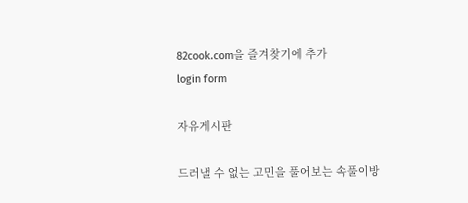82cook.com을 즐겨찾기에 추가
login form

자유게시판

드러낼 수 없는 고민을 풀어보는 속풀이방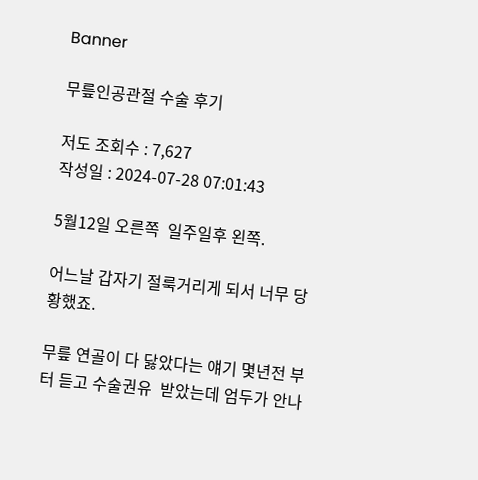Banner

무릎인공관절 수술 후기

저도 조회수 : 7,627
작성일 : 2024-07-28 07:01:43

5월12일 오른쪽  일주일후 왼쪽.

어느날 갑자기 절룩거리게 되서 너무 당황했죠.

무릎 연골이 다 닳았다는 얘기 몇년전 부터 듣고 수술권유  받았는데 엄두가 안나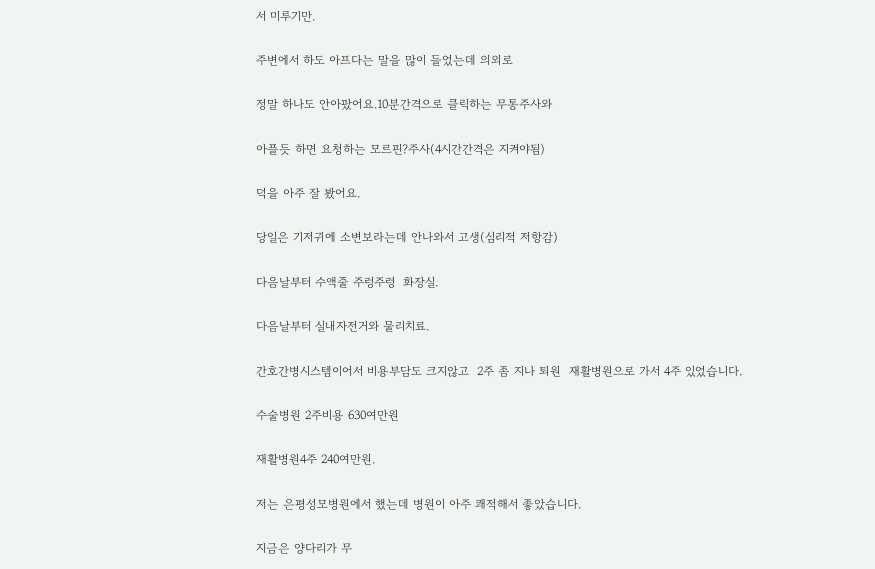서 미루기만.

주변에서 하도 아프다는 말을 많이 들었는데 의외로

정말 하나도 안아팠어요.10분간격으로 클릭하는 무통주사와

아플듯 하면 요청하는 모르핀?주사(4시간간격은 지켜야됨)

덕을 아주 잘 봤어요.

당일은 기저귀에 소변보라는데 안나와서 고생(심리적 저항감)

다음날부터 수액줄 주렁주렁  화장실.

다음날부터 실내자전거와 물리치료.

간호간병시스템이어서 비용부담도 크지않고  2주 좀 지나 퇴원  재활병원으로 가서 4주 있었습니다.

수술병원 2주비용 630여만원

재활병원4주 240여만원.

저는 은평성모병원에서 했는데 병원이 아주 쾌적해서 좋았습니다.

지금은 양다리가 무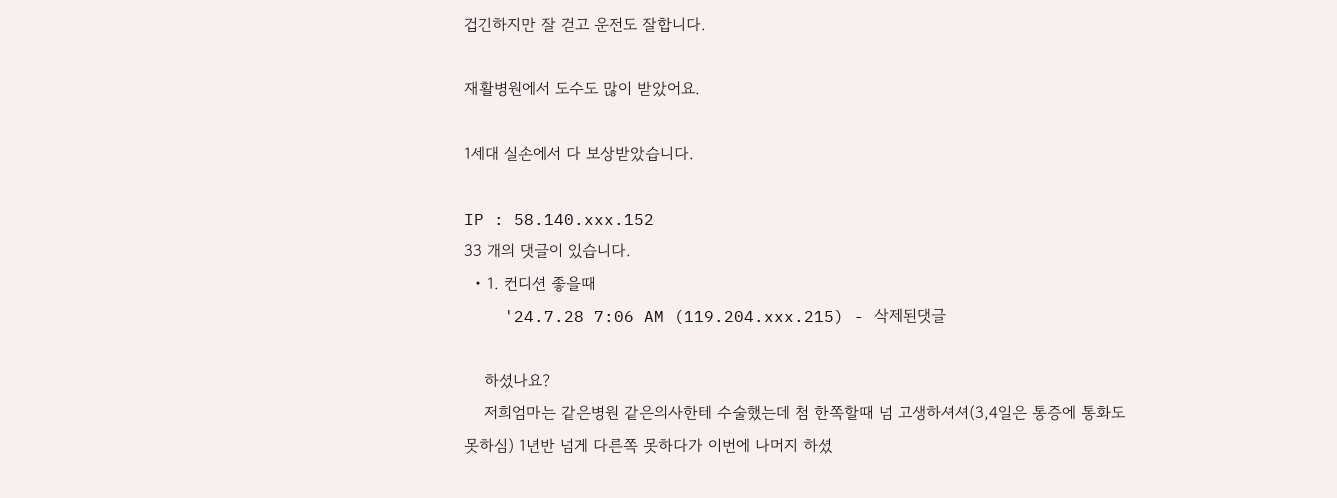겁긴하지만 잘 걷고 운전도 잘합니다.

재활병원에서 도수도 많이 받았어요.

1세대 실손에서 다 보상받았습니다.

IP : 58.140.xxx.152
33 개의 댓글이 있습니다.
  • 1. 컨디션 좋을때
    '24.7.28 7:06 AM (119.204.xxx.215) - 삭제된댓글

    하셨나요?
    저희엄마는 같은병원 같은의사한테 수술했는데 첨 한쪽할때 넘 고생하셔셔(3,4일은 통증에 통화도 못하심) 1년반 넘게 다른쪽 못하다가 이번에 나머지 하셨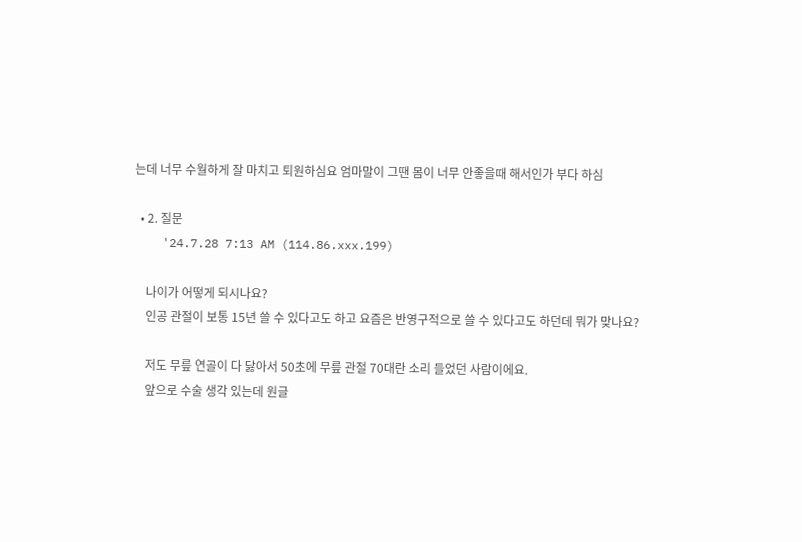는데 너무 수월하게 잘 마치고 퇴원하심요 엄마말이 그땐 몸이 너무 안좋을때 해서인가 부다 하심

  • 2. 질문
    '24.7.28 7:13 AM (114.86.xxx.199)

    나이가 어떻게 되시나요?
    인공 관절이 보통 15년 쓸 수 있다고도 하고 요즘은 반영구적으로 쓸 수 있다고도 하던데 뭐가 맞나요?

    저도 무릎 연골이 다 닳아서 50초에 무릎 관절 70대란 소리 들었던 사람이에요.
    앞으로 수술 생각 있는데 원글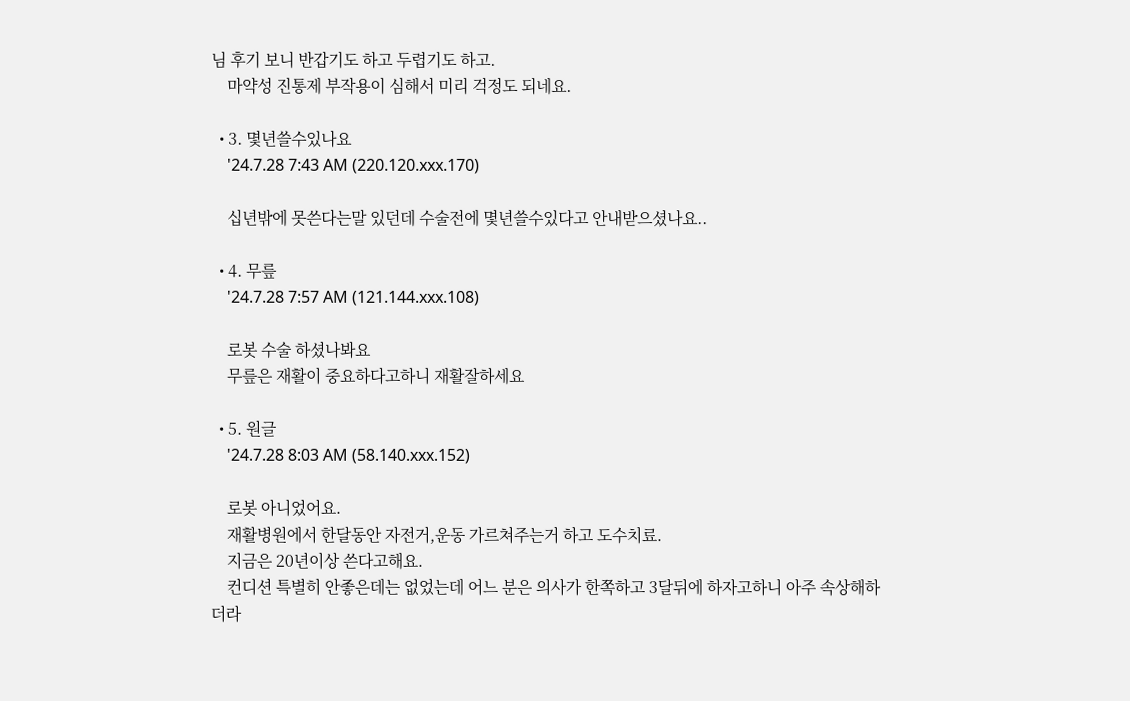님 후기 보니 반갑기도 하고 두렵기도 하고.
    마약성 진통제 부작용이 심해서 미리 걱정도 되네요.

  • 3. 몇년쓸수있나요
    '24.7.28 7:43 AM (220.120.xxx.170)

    십년밖에 못쓴다는말 있던데 수술전에 몇년쓸수있다고 안내받으셨나요..

  • 4. 무릎
    '24.7.28 7:57 AM (121.144.xxx.108)

    로봇 수술 하셨나봐요
    무릎은 재활이 중요하다고하니 재활잘하세요

  • 5. 원글
    '24.7.28 8:03 AM (58.140.xxx.152)

    로봇 아니었어요.
    재활병원에서 한달동안 자전거,운동 가르쳐주는거 하고 도수치료.
    지금은 20년이상 쓴다고해요.
    컨디션 특별히 안좋은데는 없었는데 어느 분은 의사가 한쪽하고 3달뒤에 하자고하니 아주 속상해하더라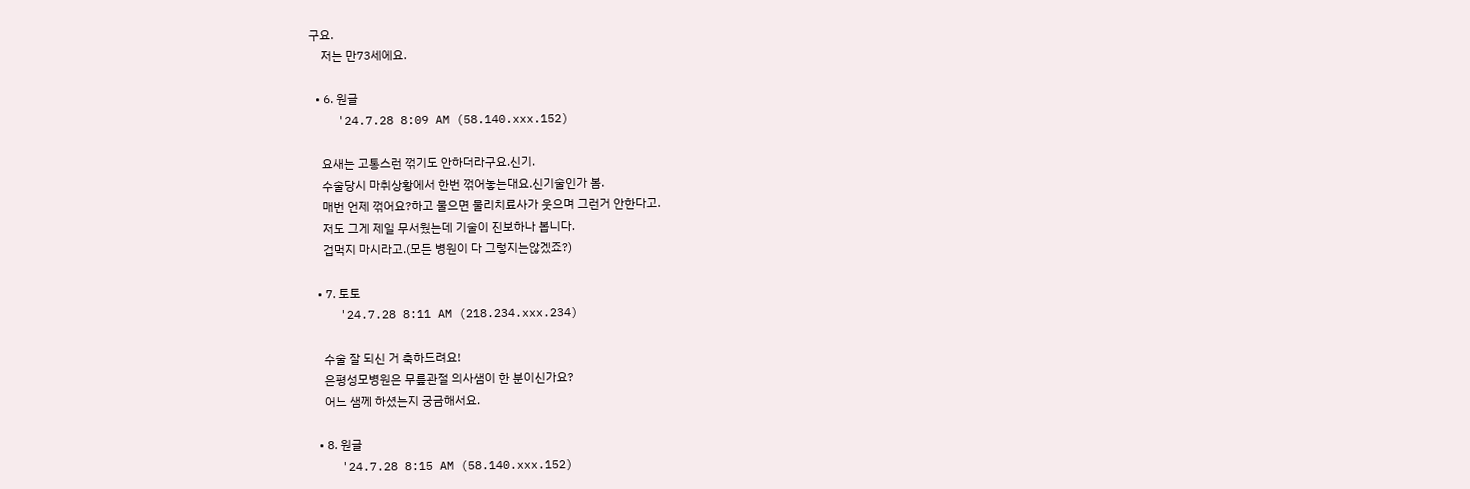구요.
    저는 만73세에요.

  • 6. 원글
    '24.7.28 8:09 AM (58.140.xxx.152)

    요새는 고통스런 꺾기도 안하더라구요.신기.
    수술당시 마취상황에서 한번 꺾어놓는대요.신기술인가 봄.
    매번 언제 꺾어요?하고 물으면 물리치료사가 웃으며 그런거 안한다고.
    저도 그게 제일 무서웠는데 기술이 진보하나 봅니다.
    겁먹지 마시라고.(모든 병원이 다 그렇지는않겠죠?)

  • 7. 토토
    '24.7.28 8:11 AM (218.234.xxx.234)

    수술 잘 되신 거 축하드려요!
    은평성모병원은 무릎관절 의사샘이 한 분이신가요?
    어느 샘께 하셨는지 궁금해서요.

  • 8. 원글
    '24.7.28 8:15 AM (58.140.xxx.152)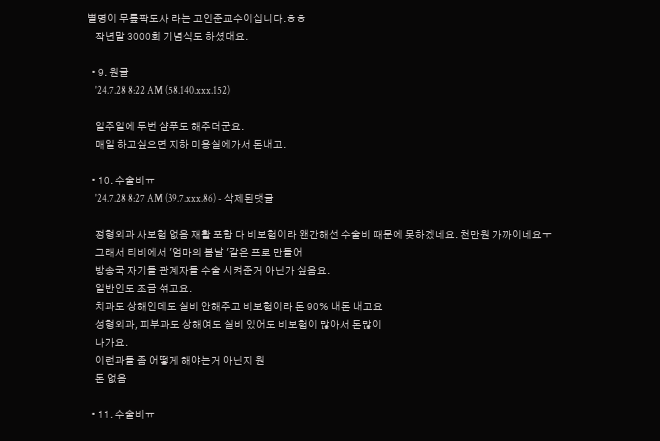별명이 무릎팍도사 라는 고인준교수이십니다.ㅎㅎ
    작년말 3000회 기념식도 하셨대요.

  • 9. 원글
    '24.7.28 8:22 AM (58.140.xxx.152)

    일주일에 두번 샴푸도 해주더군요.
    매일 하고싶으면 지하 미용실에가서 돈내고.

  • 10. 수술비ㅠ
    '24.7.28 8:27 AM (39.7.xxx.86) - 삭제된댓글

    정형외과 사보험 없음 재활 포함 다 비보험이라 왠간해선 수술비 때문에 못하겠네요. 천만원 가까이네요ㅜ
    그래서 티비에서 '엄마의 봄날 '같은 프로 만들어
    방송국 자기들 관계자들 수술 시켜준거 아닌가 싶음요.
    일반인도 조금 섞고요.
    치과도 상해인데도 실비 안해주고 비보험이라 돈 90% 내돈 내고요
    성형외과, 피부과도 상해여도 실비 있어도 비보험이 많아서 돈많이
    나가요.
    이런과들 좀 어떻게 해야는거 아닌지 원
    돈 없음

  • 11. 수술비ㅠ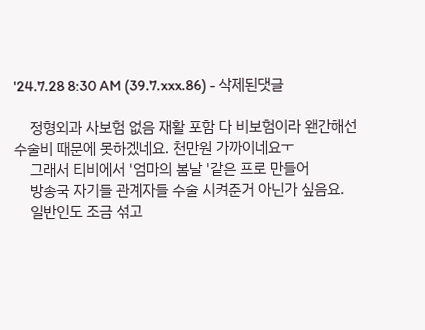'24.7.28 8:30 AM (39.7.xxx.86) - 삭제된댓글

    정형외과 사보험 없음 재활 포함 다 비보험이라 왠간해선 수술비 때문에 못하겠네요. 천만원 가까이네요ㅜ
    그래서 티비에서 '엄마의 봄날 '같은 프로 만들어
    방송국 자기들 관계자들 수술 시켜준거 아닌가 싶음요.
    일반인도 조금 섞고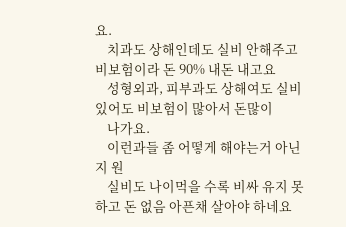요.
    치과도 상해인데도 실비 안해주고 비보험이라 돈 90% 내돈 내고요
    성형외과, 피부과도 상해여도 실비 있어도 비보험이 많아서 돈많이
    나가요.
    이런과들 좀 어떻게 해야는거 아닌지 원
    실비도 나이먹을 수록 비싸 유지 못하고 돈 없음 아픈채 살아야 하네요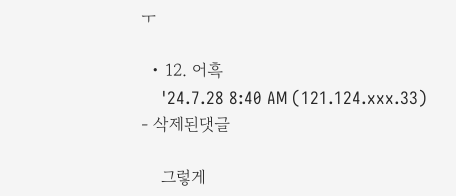ㅜ

  • 12. 어흑
    '24.7.28 8:40 AM (121.124.xxx.33) - 삭제된댓글

    그렇게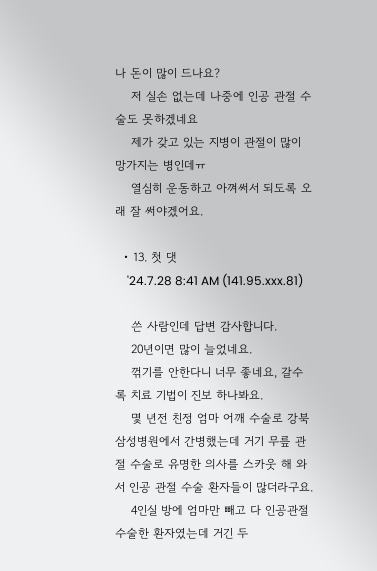나 돈이 많이 드나요?
    저 실손 없는데 나중에 인공 관절 수술도 못하겠네요
    제가 갖고 있는 지병이 관절이 많이 망가지는 병인데ㅠ
    열심히 운동하고 아껴써서 되도록 오래 잘 써야겠어요.

  • 13. 첫 댓
    '24.7.28 8:41 AM (141.95.xxx.81)

    쓴 사람인데 답변 감사합니다.
    20년이면 많이 늘었네요.
    꺾기를 안한다니 너무 좋네요, 갈수록 치료 기법이 진보 하나봐요.
    몇 년전 친정 엄마 어깨 수술로 강북삼성병원에서 간병했는데 거기 무릎 관절 수술로 유명한 의사를 스카웃 해 와서 인공 관절 수술 환자들이 많더라구요.
    4인실 방에 엄마만 빼고 다 인공관절 수술한 환자였는데 거긴 두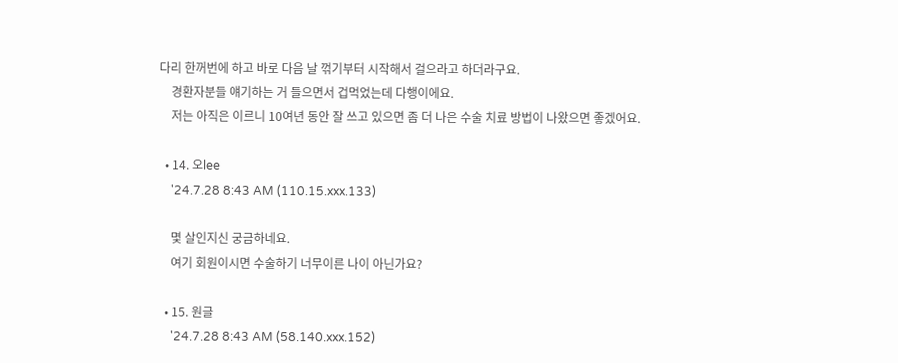다리 한꺼번에 하고 바로 다음 날 꺾기부터 시작해서 걸으라고 하더라구요.
    경환자분들 얘기하는 거 들으면서 겁먹었는데 다행이에요.
    저는 아직은 이르니 10여년 동안 잘 쓰고 있으면 좀 더 나은 수술 치료 방법이 나왔으면 좋겠어요.

  • 14. 오lee
    '24.7.28 8:43 AM (110.15.xxx.133)

    몇 살인지신 궁금하네요.
    여기 회원이시면 수술하기 너무이른 나이 아닌가요?

  • 15. 원글
    '24.7.28 8:43 AM (58.140.xxx.152)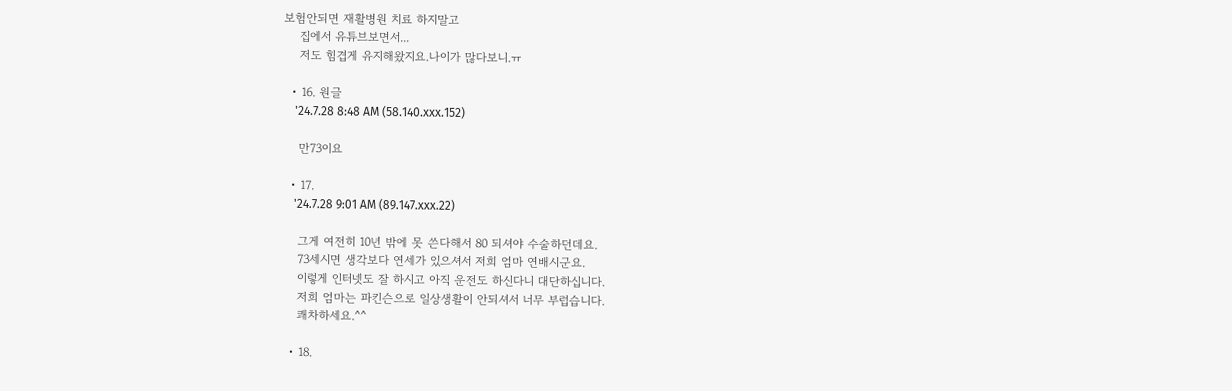보험안되면 재활병원 치료 하지말고
    집에서 유튜브보면서...
    저도 힘겹게 유지해왔지요.나이가 많다보니.ㅠ

  • 16. 원글
    '24.7.28 8:48 AM (58.140.xxx.152)

    만73이요

  • 17.
    '24.7.28 9:01 AM (89.147.xxx.22)

    그게 여전히 10년 밖에 못 쓴다해서 80 되셔야 수술하던데요.
    73세시면 생각보다 연세가 있으셔서 저희 엄마 연배시군요.
    이렇게 인터넷도 잘 하시고 아직 운전도 하신다니 대단하십니다.
    저희 엄마는 파킨슨으로 일상생활이 안되셔서 너무 부럽습니다.
    쾌차하세요.^^

  • 18.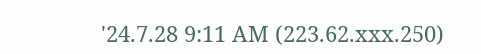'24.7.28 9:11 AM (223.62.xxx.250)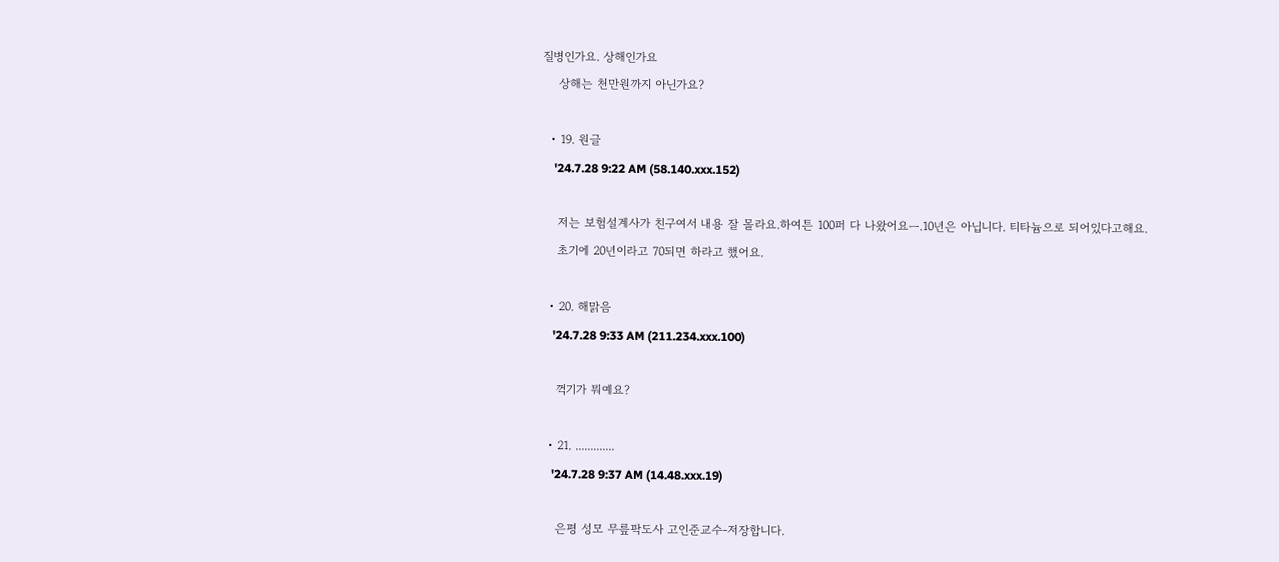질병인가요. 상해인가요
    상해는 천만원까지 아닌가요?

  • 19. 원글
    '24.7.28 9:22 AM (58.140.xxx.152)

    저는 보험설계사가 친구여서 내용 잘 몰라요.하여튼 100퍼 다 나왔어요ㅡ.10년은 아닙니다. 티타늄으로 되어있다고해요.
    초기에 20년이라고 70되면 하라고 했어요.

  • 20. 해맑음
    '24.7.28 9:33 AM (211.234.xxx.100)

    꺽기가 뭐예요?

  • 21. .............
    '24.7.28 9:37 AM (14.48.xxx.19)

    은평 성모 무릎팍도사 고인준교수-저장합니다.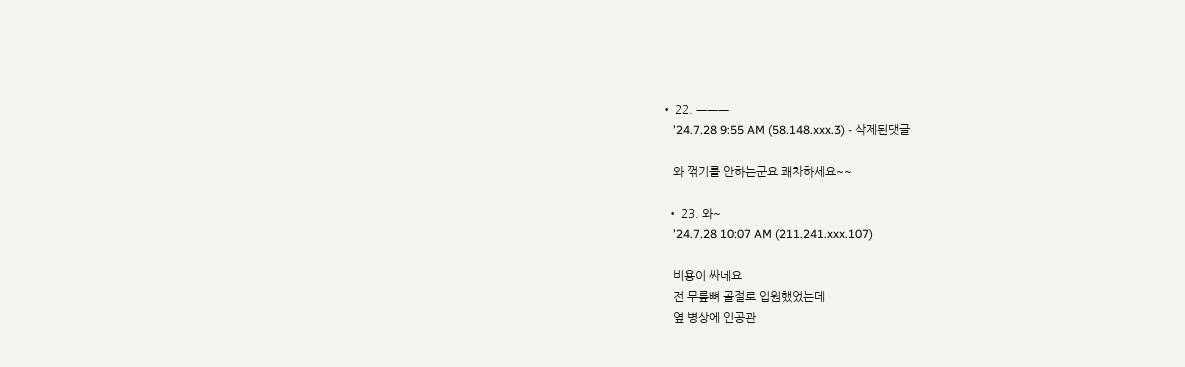• 22. ㅡㅡㅡ
    '24.7.28 9:55 AM (58.148.xxx.3) - 삭제된댓글

    와 꺾기를 안하는군요 쾌차하세요~~

  • 23. 와~
    '24.7.28 10:07 AM (211.241.xxx.107)

    비용이 싸네요
    전 무릎뼈 골절로 입원했었는데
    옆 병상에 인공관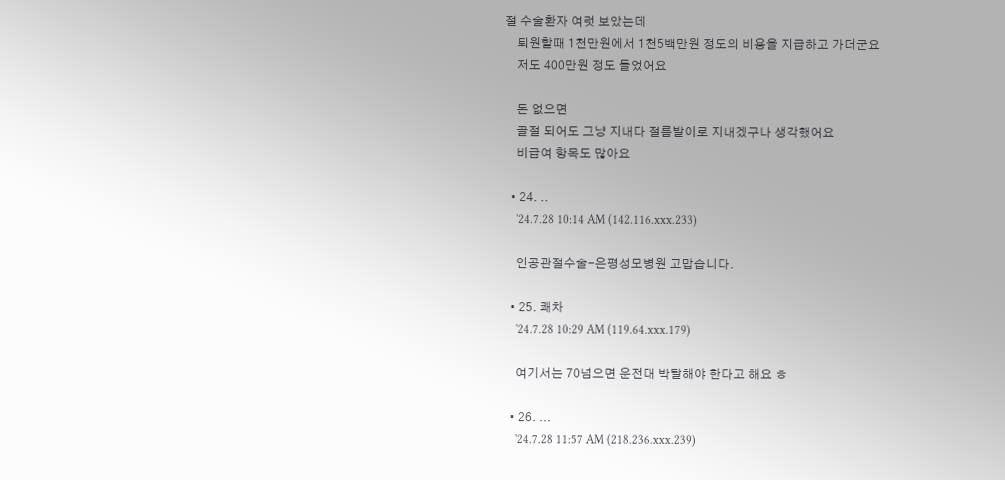절 수술환자 여럿 보았는데
    퇴원할때 1천만원에서 1천5백만원 정도의 비용을 지급하고 가더군요
    저도 400만원 정도 들었어요

    돈 없으면
    골절 되어도 그냥 지내다 절름발이로 지내겠구나 생각했어요
    비급여 항목도 많아요

  • 24. ..
    '24.7.28 10:14 AM (142.116.xxx.233)

    인공관절수술-은평성모병원 고맙습니다.

  • 25. 쾌차
    '24.7.28 10:29 AM (119.64.xxx.179)

    여기서는 70넘으면 운전대 박탈해야 한다고 해요 ㅎ

  • 26. ...
    '24.7.28 11:57 AM (218.236.xxx.239)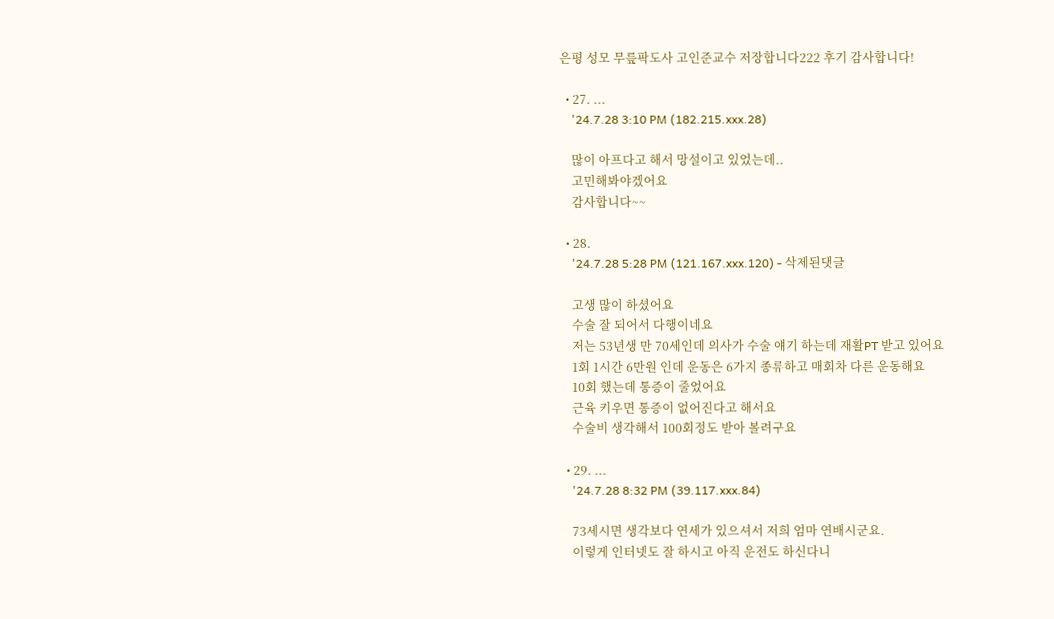은평 성모 무릎팍도사 고인준교수 저장합니다222 후기 감사합니다!

  • 27. ...
    '24.7.28 3:10 PM (182.215.xxx.28)

    많이 아프다고 해서 망설이고 있었는데..
    고민해봐야겠어요
    감사합니다~~

  • 28.
    '24.7.28 5:28 PM (121.167.xxx.120) - 삭제된댓글

    고생 많이 하셨어요
    수술 잘 되어서 다행이네요
    저는 53년생 만 70세인데 의사가 수술 얘기 하는데 재활PT 받고 있어요
    1회 1시간 6만원 인데 운동은 6가지 종류하고 매회차 다른 운동해요
    10회 했는데 통증이 줄었어요
    근육 키우면 통증이 없어진다고 해서요
    수술비 생각해서 100회정도 받아 볼려구요

  • 29. ...
    '24.7.28 8:32 PM (39.117.xxx.84)

    73세시면 생각보다 연세가 있으셔서 저희 엄마 연배시군요.
    이렇게 인터넷도 잘 하시고 아직 운전도 하신다니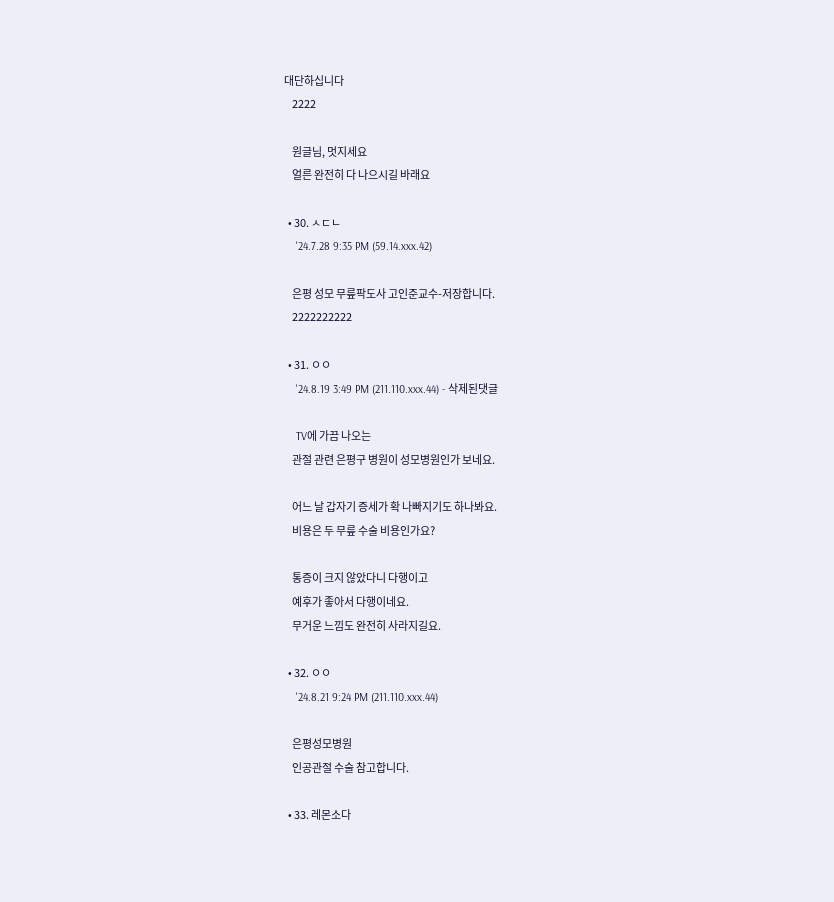대단하십니다
    2222

    원글님, 멋지세요
    얼른 완전히 다 나으시길 바래요

  • 30. ㅅㄷㄴ
    '24.7.28 9:35 PM (59.14.xxx.42)

    은평 성모 무릎팍도사 고인준교수-저장합니다.
    2222222222

  • 31. ㅇㅇ
    '24.8.19 3:49 PM (211.110.xxx.44) - 삭제된댓글

    TV에 가끔 나오는
    관절 관련 은평구 병원이 성모병원인가 보네요.

    어느 날 갑자기 증세가 확 나빠지기도 하나봐요.
    비용은 두 무릎 수술 비용인가요?

    통증이 크지 않았다니 다행이고
    예후가 좋아서 다행이네요.
    무거운 느낌도 완전히 사라지길요.

  • 32. ㅇㅇ
    '24.8.21 9:24 PM (211.110.xxx.44)

    은평성모병원
    인공관절 수술 참고합니다.

  • 33. 레몬소다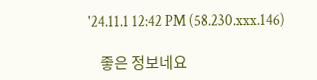'24.11.1 12:42 PM (58.230.xxx.146)

    좋은 정보네요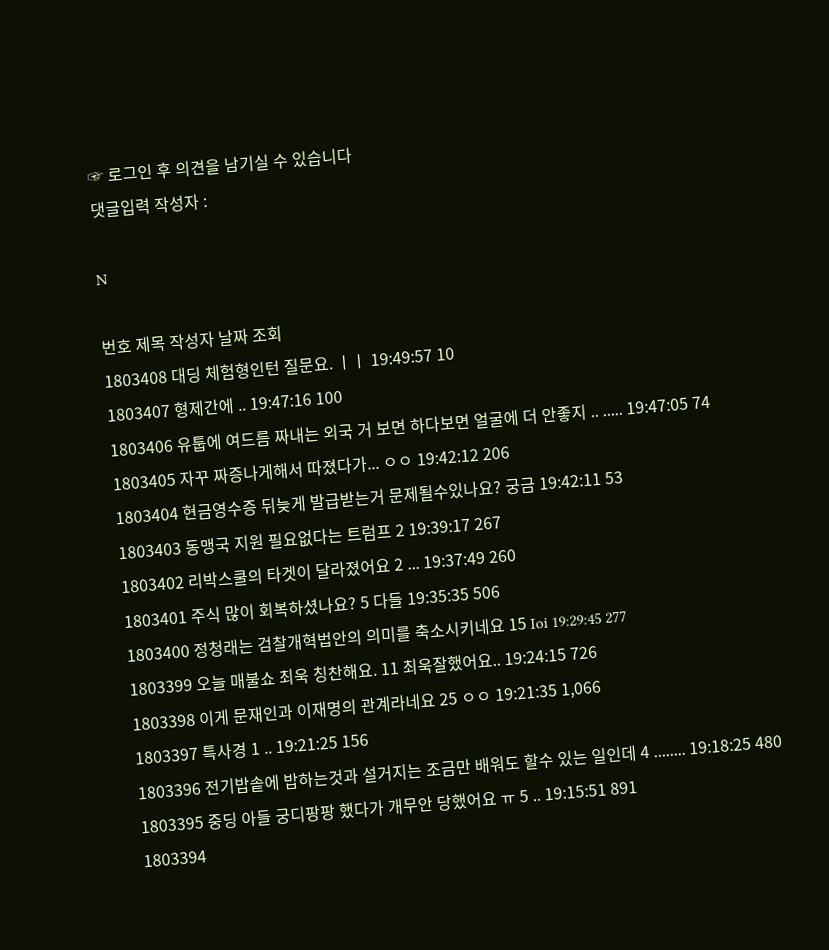☞ 로그인 후 의견을 남기실 수 있습니다
댓글입력 작성자 :

N

번호 제목 작성자 날짜 조회
1803408 대딩 체험형인턴 질문요. ㅣㅣ 19:49:57 10
1803407 형제간에 .. 19:47:16 100
1803406 유툽에 여드름 짜내는 외국 거 보면 하다보면 얼굴에 더 안좋지 .. ..... 19:47:05 74
1803405 자꾸 짜증나게해서 따졌다가... ㅇㅇ 19:42:12 206
1803404 현금영수증 뒤늦게 발급받는거 문제될수있나요? 궁금 19:42:11 53
1803403 동맹국 지원 필요없다는 트럼프 2 19:39:17 267
1803402 리박스쿨의 타겟이 달라졌어요 2 ... 19:37:49 260
1803401 주식 많이 회복하셨나요? 5 다들 19:35:35 506
1803400 정청래는 검찰개혁법안의 의미를 축소시키네요 15 Ioi 19:29:45 277
1803399 오늘 매불쇼 최욱 칭찬해요. 11 최욱잘했어요.. 19:24:15 726
1803398 이게 문재인과 이재명의 관계라네요 25 ㅇㅇ 19:21:35 1,066
1803397 특사경 1 .. 19:21:25 156
1803396 전기밥솥에 밥하는것과 설거지는 조금만 배워도 할수 있는 일인데 4 ........ 19:18:25 480
1803395 중딩 아들 궁디팡팡 했다가 개무안 당했어요 ㅠ 5 .. 19:15:51 891
1803394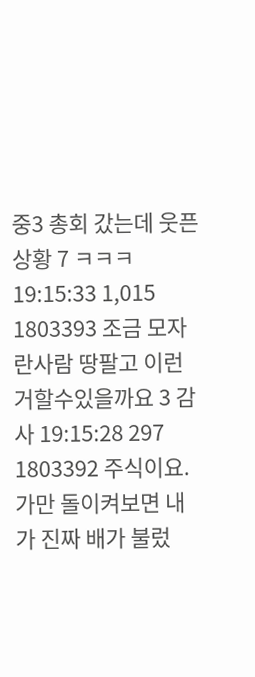중3 총회 갔는데 웃픈 상황 7 ㅋㅋㅋ 19:15:33 1,015
1803393 조금 모자란사람 땅팔고 이런거할수있을까요 3 감사 19:15:28 297
1803392 주식이요. 가만 돌이켜보면 내가 진짜 배가 불렀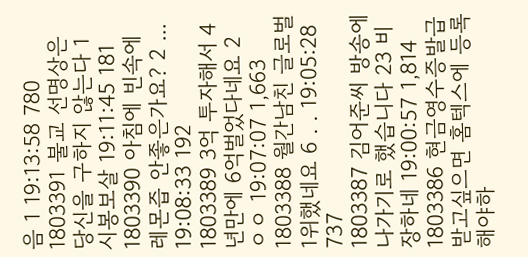음 1 19:13:58 780
1803391 불교 선명상은 당신을 구하지 않는다 1 시봉보살 19:11:45 181
1803390 아침에 빈속에 레몬즙 안좋은가요? 2 ... 19:08:33 192
1803389 3억 투자해서 4년만에 6억벌었다네요 2 ㅇㅇ 19:07:07 1,663
1803388 월간남친 글로벌 1위했네요 6 . . 19:05:28 737
1803387 김어준씨 방송에 나가기로 했습니다 23 비장하네 19:00:57 1,814
1803386 현금영수증발급받고싶으면 홈텍스에 등록해야하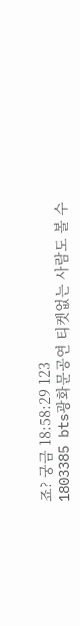죠? 궁금 18:58:29 123
1803385 bts광화문공연 티켓없는 사람도 볼 수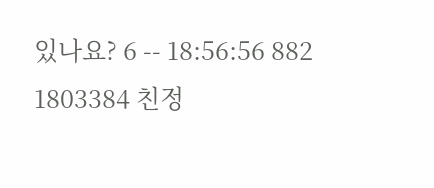있나요? 6 -- 18:56:56 882
1803384 친정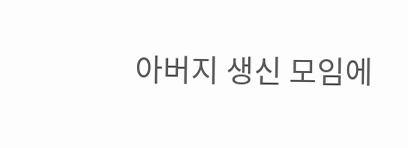아버지 생신 모임에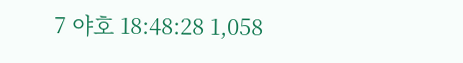7 야호 18:48:28 1,058